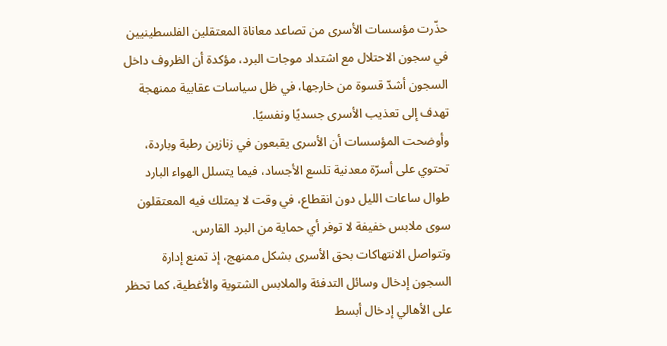حذّرت مؤسسات الأسرى من تصاعد معاناة المعتقلين الفلسطينيين في سجون الاحتلال مع اشتداد موجات البرد، مؤكدة أن الظروف داخل السجون أشدّ قسوة من خارجها، في ظل سياسات عقابية ممنهجة تهدف إلى تعذيب الأسرى جسديًا ونفسيًا.
وأوضحت المؤسسات أن الأسرى يقبعون في زنازين رطبة وباردة، تحتوي على أسرّة معدنية تلسع الأجساد، فيما يتسلل الهواء البارد طوال ساعات الليل دون انقطاع، في وقت لا يمتلك فيه المعتقلون سوى ملابس خفيفة لا توفر أي حماية من البرد القارس.
وتتواصل الانتهاكات بحق الأسرى بشكل ممنهج، إذ تمنع إدارة السجون إدخال وسائل التدفئة والملابس الشتوية والأغطية، كما تحظر على الأهالي إدخال أبسط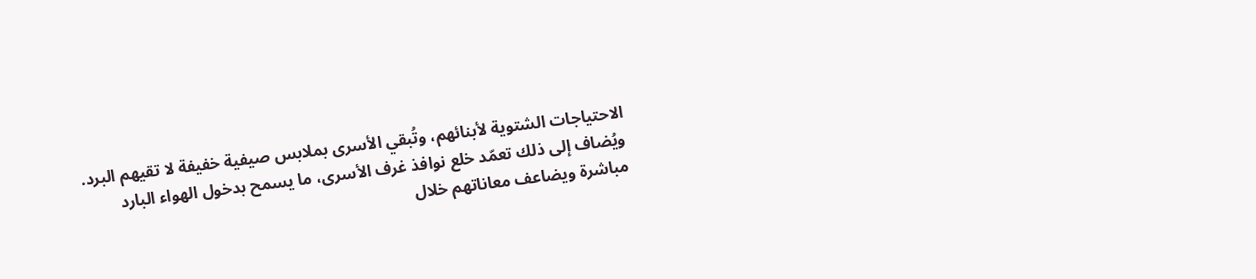الاحتياجات الشتوية لأبنائهم، وتُبقي الأسرى بملابس صيفية خفيفة لا تقيهم البرد.
ويُضاف إلى ذلك تعمّد خلع نوافذ غرف الأسرى، ما يسمح بدخول الهواء البارد مباشرة ويضاعف معاناتهم خلال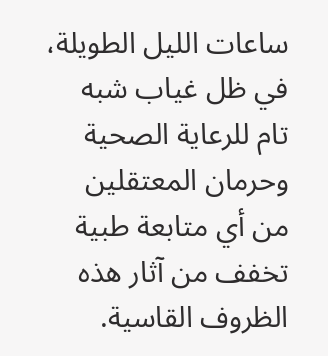ساعات الليل الطويلة، في ظل غياب شبه تام للرعاية الصحية وحرمان المعتقلين من أي متابعة طبية تخفف من آثار هذه الظروف القاسية.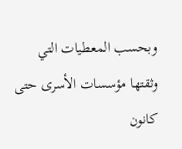وبحسب المعطيات التي وثقتها مؤسسات الأسرى حتى كانون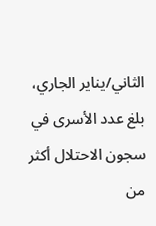الثاني/يناير الجاري، بلغ عدد الأسرى في سجون الاحتلال أكثر من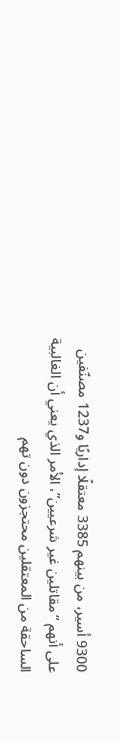9300 أسير، من بينهم 3385 معتقلًا إداريًا و1237 مصنّفين على أنهم “مقاتلين غير شرعيين”، الأمر الذي يعني أن الغالبية الساحقة من المعتقلين محتجزون دون تهم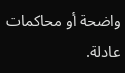واضحة أو محاكمات عادلة.